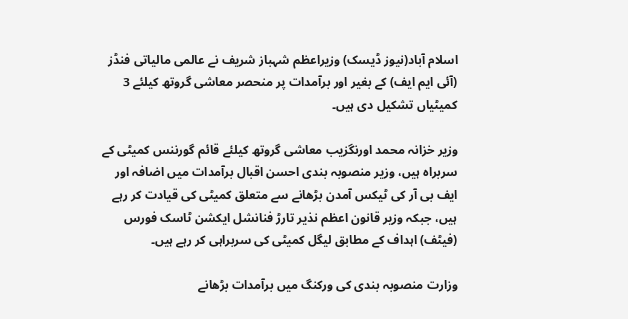اسلام آباد(نیوز ڈیسک) وزیراعظم شہباز شریف نے عالمی مالیاتی فنڈز (آئی ایم ایف) کے بغیر اور برآمدات پر منحصر معاشی گروتھ کیلئے 3 کمیٹیاں تشکیل دی ہیں۔

وزیر خزانہ محمد اورنگزیب معاشی گروتھ کیلئے قائم گورننس کمیٹی کے سربراہ ہیں، وزیر منصوبہ بندی احسن اقبال برآمدات میں اضافہ اور ایف بی آر کی ٹیکس آمدن بڑھانے سے متعلق کمیٹی کی قیادت کر رہے ہیں، جبکہ وزیر قانون اعظم نذیر تارڑ فنانشل ایکشن ٹاسک فورس (فیٹف) اہداف کے مطابق لیگل کمیٹی کی سربراہی کر رہے ہیں۔

وزارت منصوبہ بندی کی ورکنگ میں برآمدات بڑھانے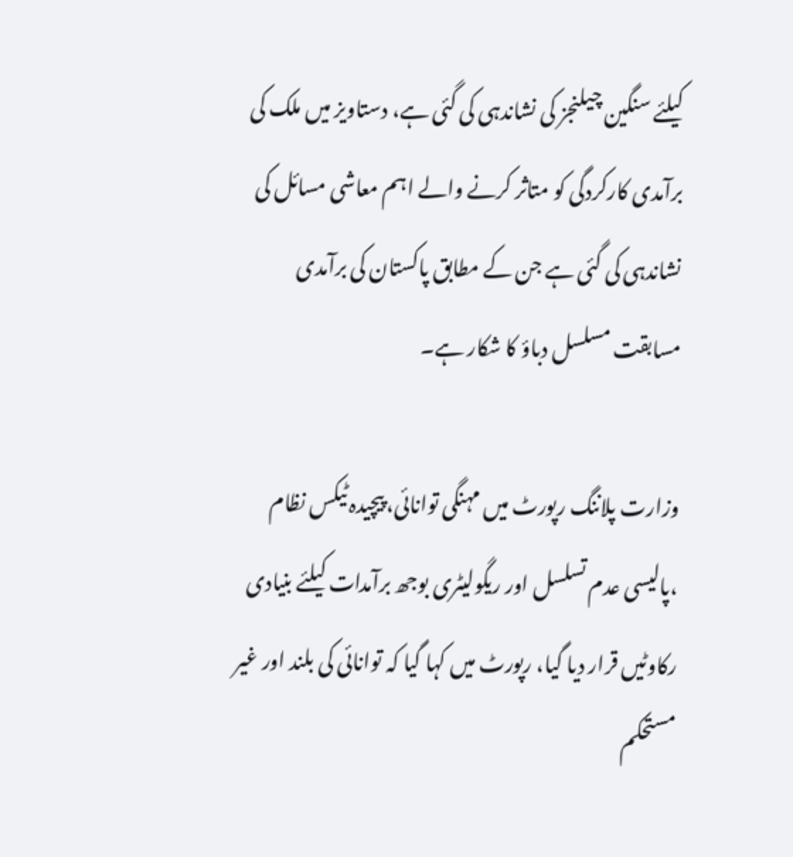کیلئے سنگین چیلنجز کی نشاندہی کی گئی ہے، دستاویز میں ملک کی برآمدی کارکردگی کو متاثر کرنے والے اہم معاشی مسائل کی نشاندہی کی گئی ہے جن کے مطابق پاکستان کی برآمدی مسابقت مسلسل دباؤ کا شکار ہے۔

وزارت پلاننگ رپورٹ میں مہنگی توانائی، پیچیدہ ٹیکس نظام ،پالیسی عدم تسلسل اور ریگولیٹری بوجھ برآمدات کیلئے بنیادی رکاوٹیں قرار دیا گیا، رپورٹ میں کہا گیا کہ توانائی کی بلند اور غیر مستحکم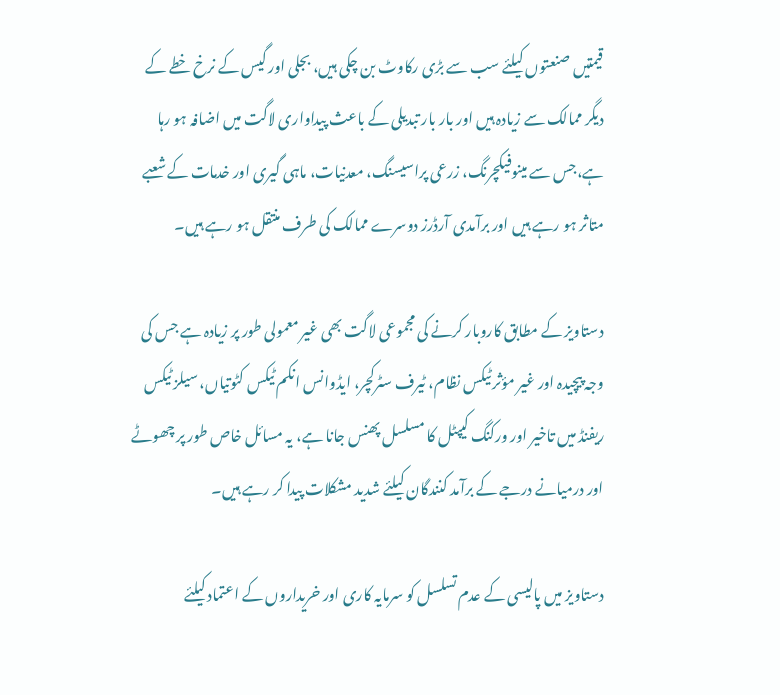قیمتیں صنعتوں کیلئے سب سے بڑی رکاوٹ بن چکی ہیں، بجلی اور گیس کے نرخ خطے کے دیگر ممالک سے زیادہ ہیں اور بار بار تبدیلی کے باعث پیداواری لاگت میں اضافہ ہو رہا ہے،جس سے مینوفیکچرنگ، زرعی پراسیسنگ، معدنیات، ماہی گیری اور خدمات کے شعبے متاثر ہو رہے ہیں اور برآمدی آرڈرز دوسرے ممالک کی طرف منتقل ہو رہے ہیں۔

دستاویز کے مطابق کاروبار کرنے کی مجموعی لاگت بھی غیر معمولی طور پر زیادہ ہے جس کی وجہ پیچیدہ اور غیر مؤثر ٹیکس نظام، ٹیرف سٹرکچر، ایڈوانس انکم ٹیکس کٹوتیاں، سیلز ٹیکس ریفنڈ میں تاخیر اور ورکنگ کیپٹل کا مسلسل پھنس جانا ہے، یہ مسائل خاص طور پر چھوٹے اور درمیانے درجے کے برآمد کنندگان کیلئے شدید مشکلات پیدا کر رہے ہیں۔

دستاویز میں پالیسی کے عدم تسلسل کو سرمایہ کاری اور خریداروں کے اعتماد کیلئے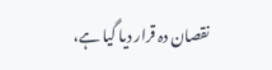نقصان دہ قرار دیا گیا ہے،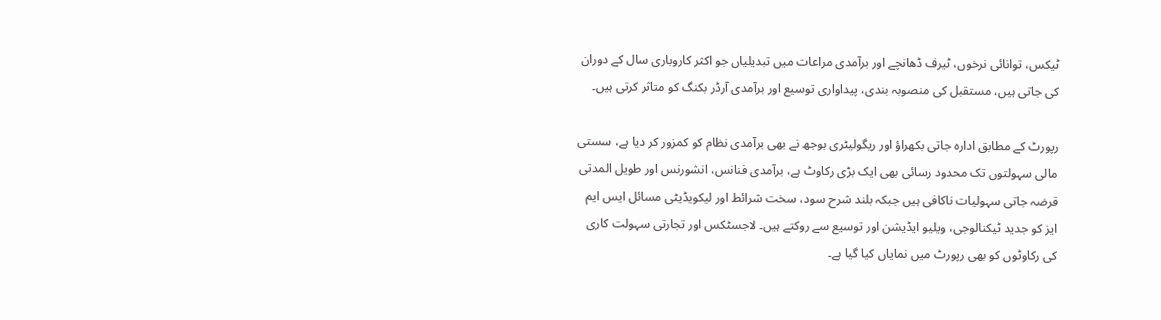ٹیکس، توانائی نرخوں، ٹیرف ڈھانچے اور برآمدی مراعات میں تبدیلیاں جو اکثر کاروباری سال کے دوران کی جاتی ہیں، مستقبل کی منصوبہ بندی، پیداواری توسیع اور برآمدی آرڈر بکنگ کو متاثر کرتی ہیں۔

رپورٹ کے مطابق ادارہ جاتی بکھراؤ اور ریگولیٹری بوجھ نے بھی برآمدی نظام کو کمزور کر دیا ہے، سستی مالی سہولتوں تک محدود رسائی بھی ایک بڑی رکاوٹ ہے، برآمدی فنانس، انشورنس اور طویل المدتی قرضہ جاتی سہولیات ناکافی ہیں جبکہ بلند شرح سود، سخت شرائط اور لیکویڈیٹی مسائل ایس ایم ایز کو جدید ٹیکنالوجی، ویلیو ایڈیشن اور توسیع سے روکتے ہیں۔ لاجسٹکس اور تجارتی سہولت کاری کی رکاوٹوں کو بھی رپورٹ میں نمایاں کیا گیا ہے۔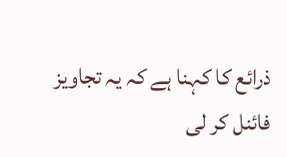ذرائع کا کہنا ہے کہ یہ تجاویز فائنل کر لی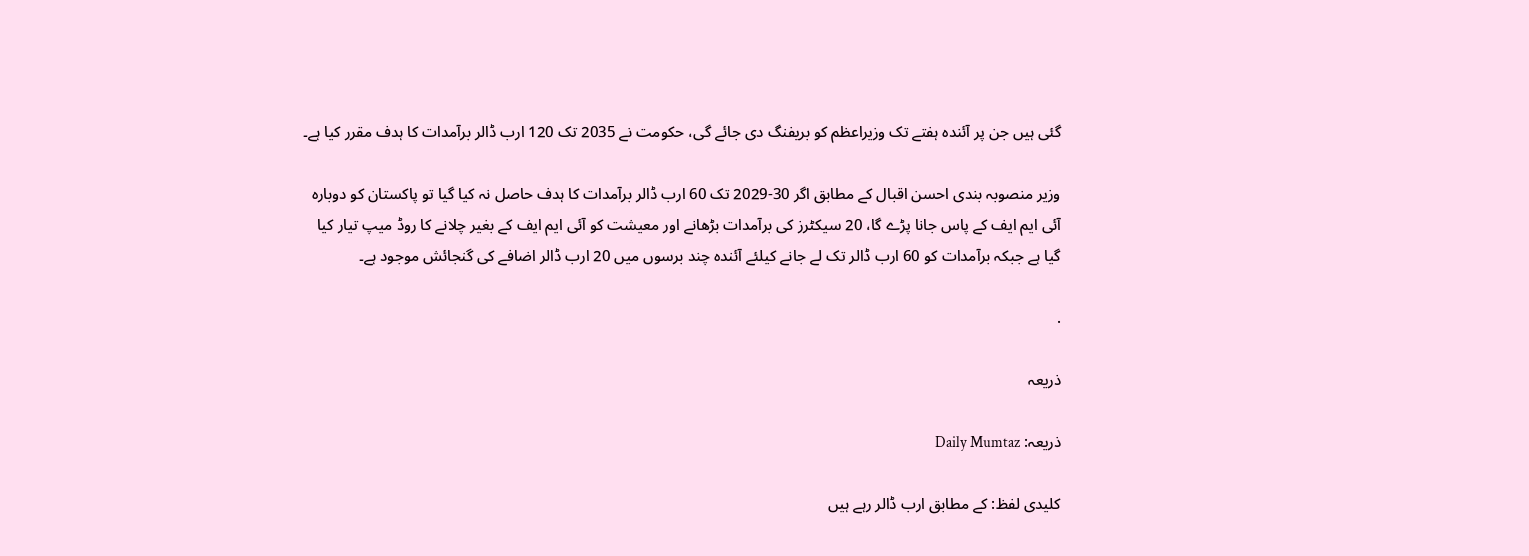گئی ہیں جن پر آئندہ ہفتے تک وزیراعظم کو بریفنگ دی جائے گی، حکومت نے 2035 تک 120 ارب ڈالر برآمدات کا ہدف مقرر کیا ہے۔

وزیر منصوبہ بندی احسن اقبال کے مطابق اگر 30-2029 تک 60 ارب ڈالر برآمدات کا ہدف حاصل نہ کیا گیا تو پاکستان کو دوبارہ آئی ایم ایف کے پاس جانا پڑے گا، 20 سیکٹرز کی برآمدات بڑھانے اور معیشت کو آئی ایم ایف کے بغیر چلانے کا روڈ میپ تیار کیا گیا ہے جبکہ برآمدات کو 60 ارب ڈالر تک لے جانے کیلئے آئندہ چند برسوں میں 20 ارب ڈالر اضافے کی گنجائش موجود ہے۔

.

ذریعہ

ذریعہ: Daily Mumtaz

کلیدی لفظ: کے مطابق ارب ڈالر رہے ہیں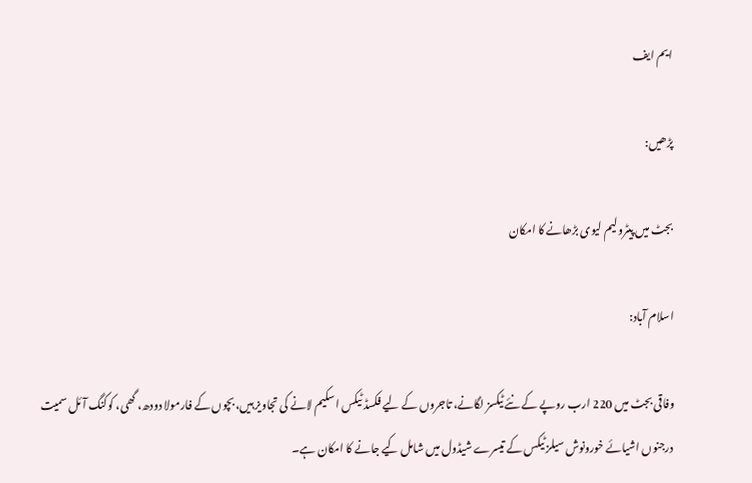ایم ایف

پڑھیں:

بجٹ میں پیٹرولیم لیوی بڑھانے کا امکان

اسلام آباد:

وفاقی بجٹ میں 220 ارب روپے کے نئے ٹیکسز لگانے، تاجروں کے لیے فکسڈ ٹیکس اسکیم لانے کی تجاویز ہیں، بچوں کے فارمولا دودھ، گھی، کوکنگ آئل سمیت درجنوں اشیائے خورونوش سیلز ٹیکس کے تیسرے شیڈول میں شامل کیے جانے کا امکان ہے۔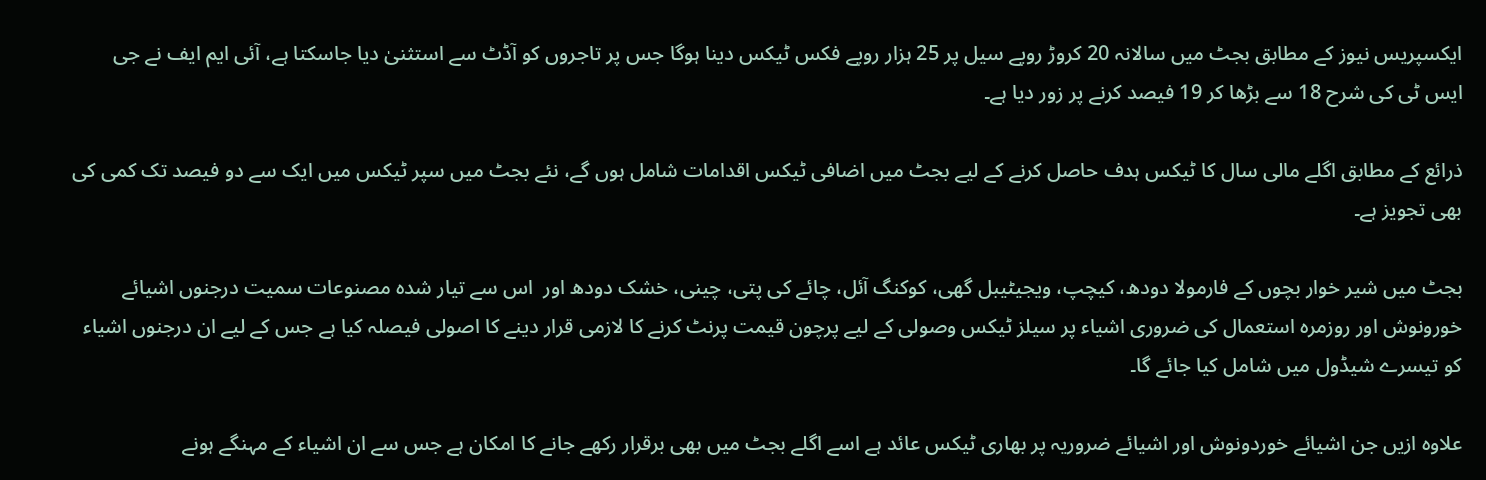ایکسپریس نیوز کے مطابق بجٹ میں سالانہ 20 کروڑ روپے سیل پر 25 ہزار روپے فکس ٹیکس دینا ہوگا جس پر تاجروں کو آڈٹ سے استثنیٰ دیا جاسکتا ہے، آئی ایم ایف نے جی ایس ٹی کی شرح 18 سے بڑھا کر 19 فیصد کرنے پر زور دیا ہے۔

ذرائع کے مطابق اگلے مالی سال کا ٹیکس ہدف حاصل کرنے کے لیے بجٹ میں اضافی ٹیکس اقدامات شامل ہوں گے، نئے بجٹ میں سپر ٹیکس میں ایک سے دو فیصد تک کمی کی بھی تجویز ہے۔

بجٹ میں شیر خوار بچوں کے فارمولا دودھ، کیچپ، ویجیٹیبل گھی، کوکنگ آئل، چائے کی پتی، چینی، خشک دودھ اور  اس سے تیار شدہ مصنوعات سمیت درجنوں اشیائے خورونوش اور روزمرہ استعمال کی ضروری اشیاء پر سیلز ٹیکس وصولی کے لیے پرچون قیمت پرنٹ کرنے کا لازمی قرار دینے کا اصولی فیصلہ کیا ہے جس کے لیے ان درجنوں اشیاء کو تیسرے شیڈول میں شامل کیا جائے گا۔

علاوہ ازیں جن اشیائے خوردونوش اور اشیائے ضروریہ پر بھاری ٹیکس عائد ہے اسے اگلے بجٹ میں بھی برقرار رکھے جانے کا امکان ہے جس سے ان اشیاء کے مہنگے ہونے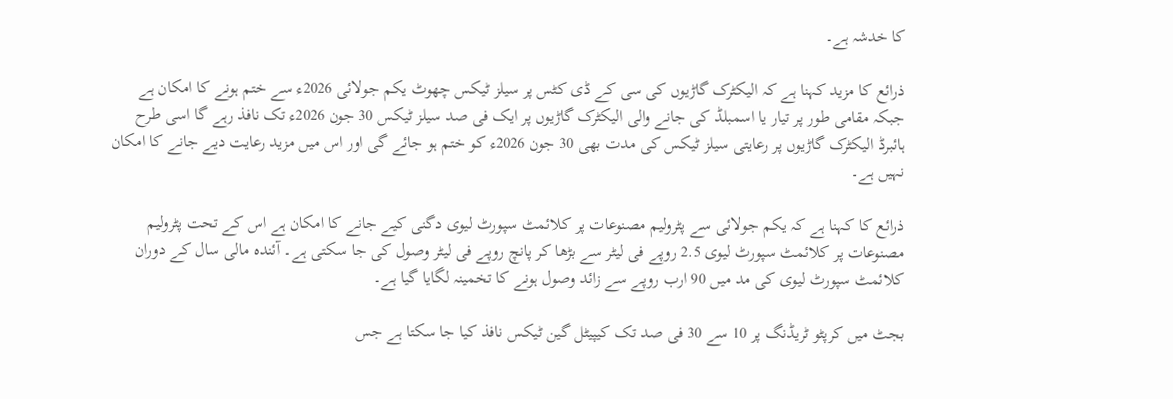کا خدشہ ہے۔

ذرائع کا مزید کہنا ہے کہ الیکٹرک گاڑیوں کی سی کے ڈی کٹس پر سیلز ٹیکس چھوٹ یکم جولائی 2026ء سے ختم ہونے کا امکان ہے جبکہ مقامی طور پر تیار یا اسمبلڈ کی جانے والی الیکٹرک گاڑیوں پر ایک فی صد سیلز ٹیکس 30 جون 2026ء تک نافذ رہے گا اسی طرح ہائبرڈ الیکٹرک گاڑیوں پر رعایتی سیلز ٹیکس کی مدت بھی 30 جون 2026ء کو ختم ہو جائے گی اور اس میں مزید رعایت دیے جانے کا امکان نہیں ہے۔

ذرائع کا کہنا ہے کہ یکم جولائی سے پٹرولیم مصنوعات پر کلائمٹ سپورٹ لیوی دگنی کیے جانے کا امکان ہے اس کے تحت پٹرولیم مصنوعات پر کلائمٹ سپورٹ لیوی 2.5 روپے فی لیٹر سے بڑھا کر پانچ روپے فی لیٹر وصول کی جا سکتی ہے۔ آئندہ مالی سال کے دوران کلائمٹ سپورٹ لیوی کی مد میں 90 ارب روپے سے زائد وصول ہونے کا تخمینہ لگایا گیا ہے۔

بجٹ میں کرپٹو ٹریڈنگ پر 10 سے 30 فی صد تک کیپیٹل گین ٹیکس نافذ کیا جا سکتا ہے جس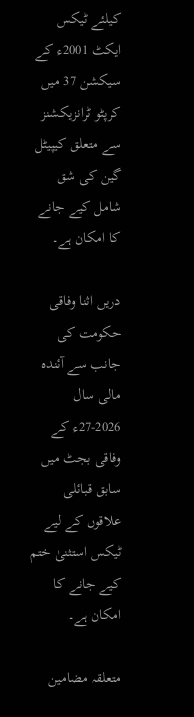کیلئے ٹیکس ایکٹ 2001ء کے سیکشن 37 میں کرپٹو ٹرانزیکشنز سے متعلق کیپیٹل گین کی شق شامل کیے جانے کا امکان ہے۔

دریں اثنا وفاقی حکومت کی جانب سے آئندہ مالی سال 2026-27ء کے وفاقی بجٹ میں سابق قبائلی علاقوں کے لیے ٹیکس استثنیٰ ختم کیے جانے کا امکان ہے۔

متعلقہ مضامین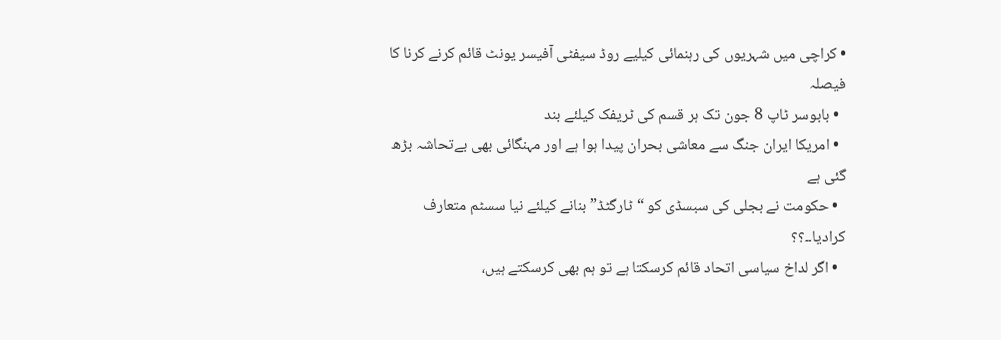• کراچی میں شہریوں کی رہنمائی کیلیے روڈ سیفٹی آفیسر یونٹ قائم کرنے کرنا کا فیصلہ
  • بابوسر ٹاپ 8 جون تک ہر قسم کی ٹریفک کیلئے بند
  • امریکا ایران جنگ سے معاشی بحران پیدا ہوا ہے اور مہنگائی بھی بےتحاشہ بڑھ گئی ہے
  • حکومت نے بجلی کی سبسڈی کو “ٹارگٹڈ” بنانے کیلئے نیا سسٹم متعارف کرادیا۔۔؟؟
  • اگر لداخ سیاسی اتحاد قائم کرسکتا ہے تو ہم بھی کرسکتے ہیں،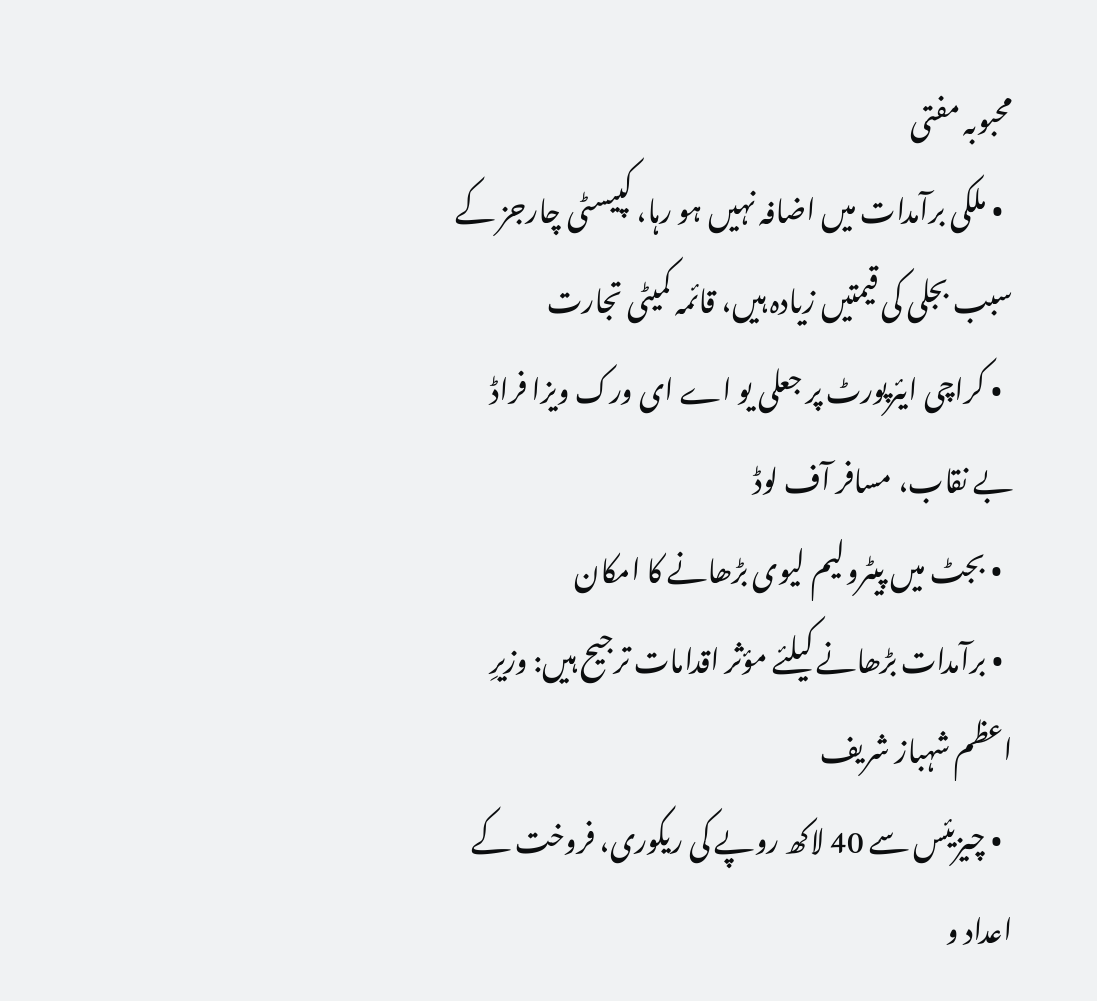محبوبہ مفتی
  • ملکی برآمدات میں اضافہ نہیں ہو رہا، کپیسٹی چارجز کے سبب بجلی کی قیمتیں زیادہ ہیں، قائمہ کمیٹی تجارت
  • کراچی ایئرپورٹ پر جعلی یو اے ای ورک ویزا فراڈ بے نقاب، مسافر آف لوڈ
  • بجٹ میں پیٹرولیم لیوی بڑھانے کا امکان
  • برآمدات بڑھانے کیلئے مؤثر اقدامات ترجیح ہیں: وزیرِ اعظم شہباز شریف
  • چیزیئس سے 40 لاکھ روپے کی ریکوری، فروخت کے اعداد و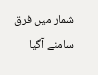شمار میں فرق سامنے آگیا